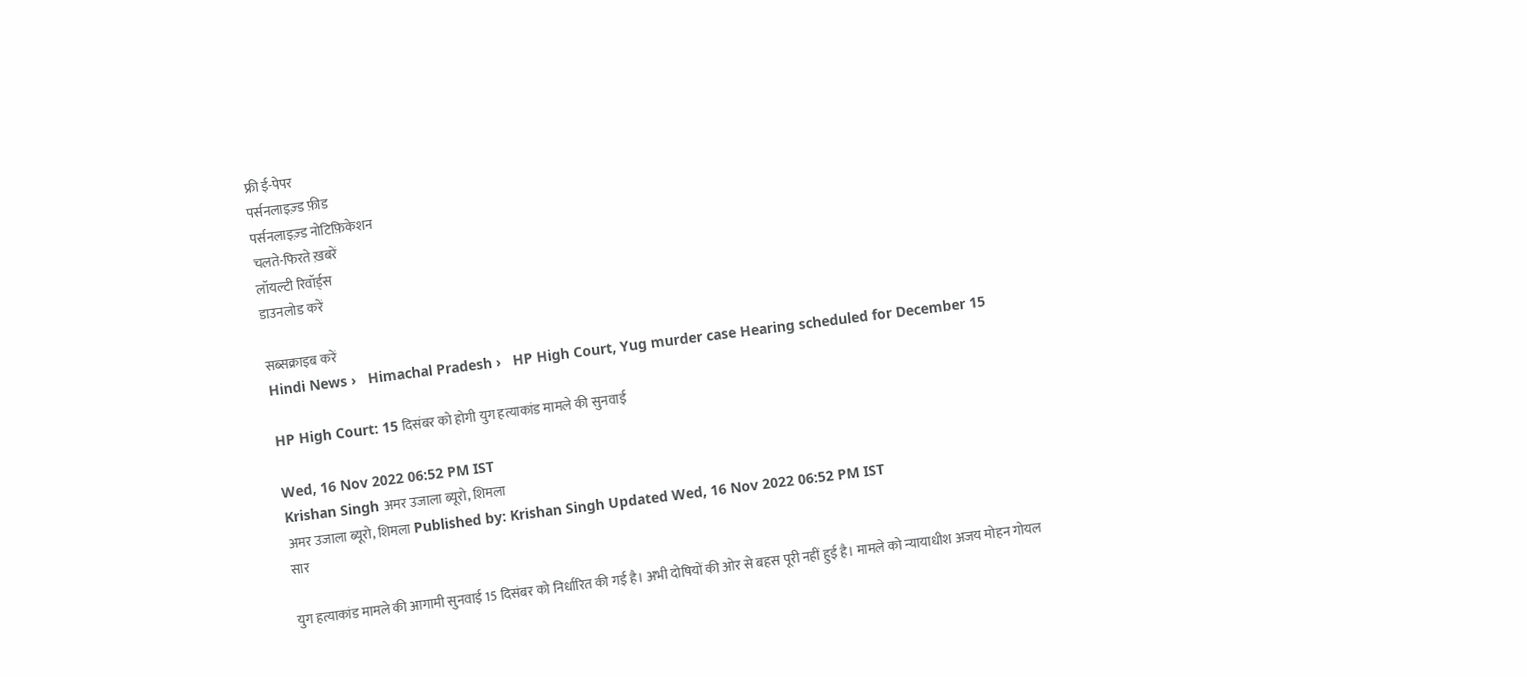फ्री ई-पेपर
पर्सनलाइज़्ड फ़ीड
पर्सनलाइज़्ड नोटिफ़िकेशन
चलते-फिरते ख़बरें
लॉयल्टी रिवॉर्ड्स
डाउनलोड करें

सब्सक्राइब करें
Hindi News ›   Himachal Pradesh ›   HP High Court, Yug murder case Hearing scheduled for December 15

HP High Court: 15 दिसंबर को होगी युग हत्याकांड मामले की सुनवाई

Wed, 16 Nov 2022 06:52 PM IST
Krishan Singh अमर उजाला ब्यूरो, शिमला
अमर उजाला ब्यूरो, शिमला Published by: Krishan Singh Updated Wed, 16 Nov 2022 06:52 PM IST
सार

युग हत्याकांड मामले की आगामी सुनवाई 15 दिसंबर को निर्धारित की गई है। अभी दोषियों की ओर से बहस पूरी नहीं हुई है। मामले को न्यायाधीश अजय मोहन गोयल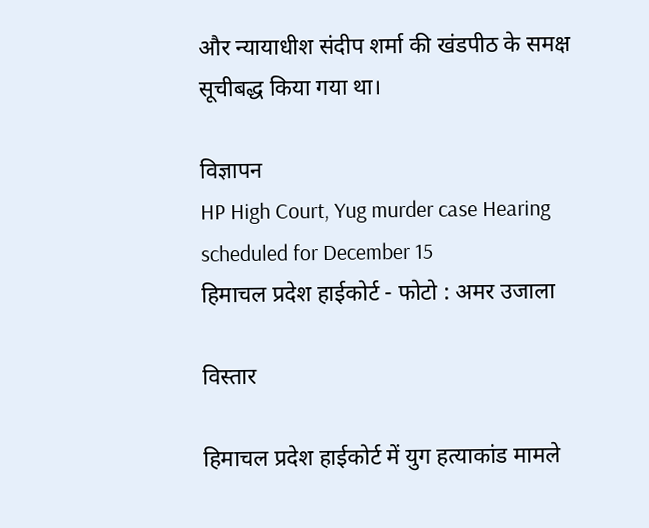और न्यायाधीश संदीप शर्मा की खंडपीठ के समक्ष सूचीबद्ध किया गया था।

विज्ञापन
HP High Court, Yug murder case Hearing scheduled for December 15
हिमाचल प्रदेश हाईकोर्ट - फोटो : अमर उजाला

विस्तार

हिमाचल प्रदेश हाईकोर्ट में युग हत्याकांड मामले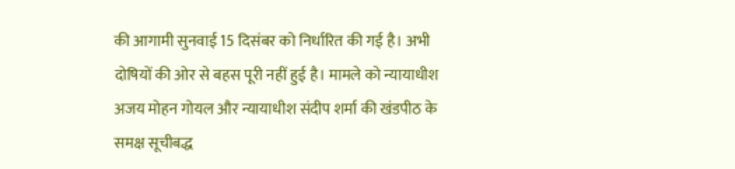की आगामी सुनवाई 15 दिसंबर को निर्धारित की गई है। अभी दोषियों की ओर से बहस पूरी नहीं हुई है। मामले को न्यायाधीश अजय मोहन गोयल और न्यायाधीश संदीप शर्मा की खंडपीठ के समक्ष सूचीबद्ध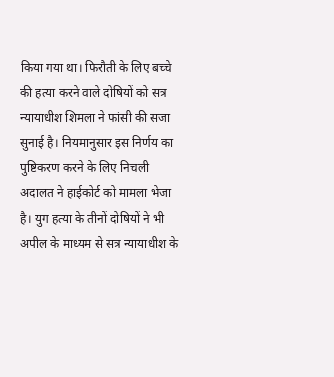किया गया था। फिरौती के लिए बच्चे की हत्या करने वाले दोषियों को सत्र न्यायाधीश शिमला ने फांसी की सजा सुनाई है। नियमानुसार इस निर्णय का पुष्टिकरण करने के लिए निचली अदालत ने हाईकोर्ट को मामला भेजा है। युग हत्या के तीनों दोषियों ने भी अपील के माध्यम से सत्र न्यायाधीश के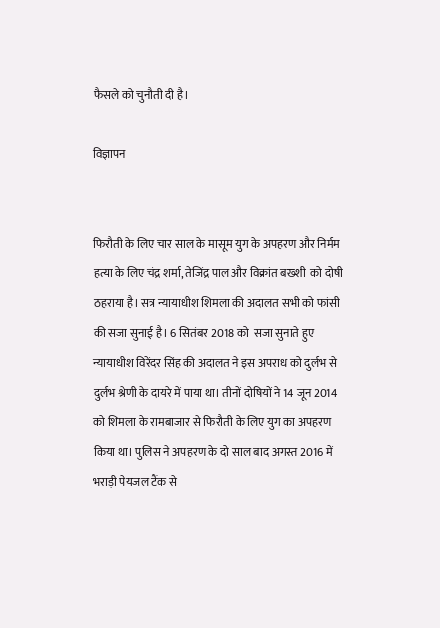फैसले को चुनौती दी है।

विज्ञापन


फिरौती के लिए चार साल के मासूम युग के अपहरण और निर्मम हत्या के लिए चंद्र शर्मा, तेजिंद्र पाल और विक्रांत बख्शी  को दोषी ठहराया है। सत्र न्यायाधीश शिमला की अदालत सभी को फांसी की सजा सुनाई है। 6 सितंबर 2018 को  सजा सुनाते हुए न्यायाधीश विरेंदर सिंह की अदालत ने इस अपराध को दुर्लभ से दुर्लभ श्रेणी के दायरे में पाया था। तीनों दोषियों ने 14 जून 2014 को शिमला के रामबाजार से फिरौती के लिए युग का अपहरण किया था। पुलिस ने अपहरण के दो साल बाद अगस्त 2016 में भराड़ी पेयजल टैंक से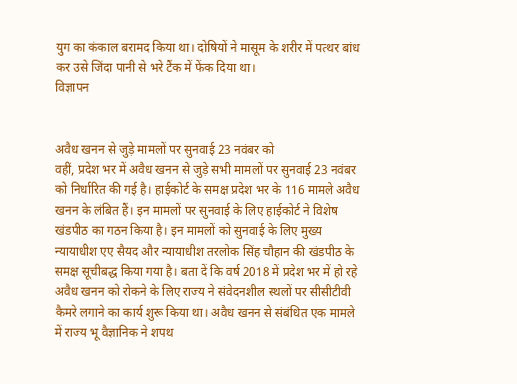युग का कंकाल बरामद किया था। दोषियों ने मासूम के शरीर में पत्थर बांध कर उसे जिंदा पानी से भरे टैंक में फेंक दिया था।
विज्ञापन


अवैध खनन से जुड़े मामलों पर सुनवाई 23 नवंबर को
वहीं, प्रदेश भर में अवैध खनन से जुड़े सभी मामलों पर सुनवाई 23 नवंबर को निर्धारित की गई है। हाईकोर्ट के समक्ष प्रदेश भर के 116 मामले अवैध खनन के लंबित हैं। इन मामलों पर सुनवाई के लिए हाईकोर्ट ने विशेष खंडपीठ का गठन किया है। इन मामलों को सुनवाई के लिए मुख्य न्यायाधीश एए सैयद और न्यायाधीश तरलोक सिंह चौहान की खंडपीठ के समक्ष सूचीबद्ध किया गया है। बता दें कि वर्ष 2018 में प्रदेश भर में हो रहे अवैध खनन को रोकने के लिए राज्य ने संवेदनशील स्थलों पर सीसीटीवी कैमरे लगाने का कार्य शुरू किया था। अवैध खनन से संबंधित एक मामले में राज्य भू वैज्ञानिक ने शपथ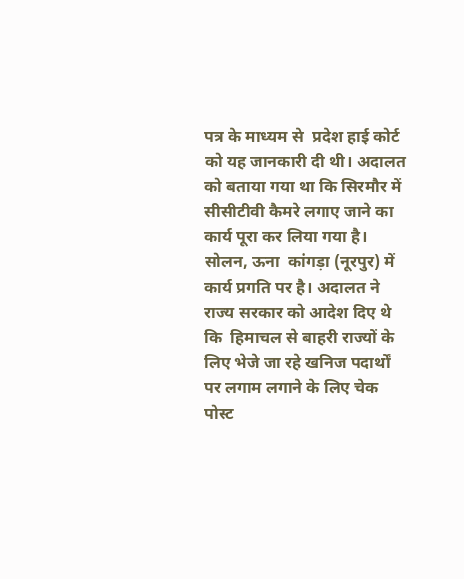पत्र के माध्यम से  प्रदेश हाई कोर्ट को यह जानकारी दी थी। अदालत को बताया गया था कि सिरमौर में सीसीटीवी कैमरे लगाए जाने का कार्य पूरा कर लिया गया है। सोलन, ऊना  कांगड़ा (नूरपुर) में कार्य प्रगति पर है। अदालत ने राज्य सरकार को आदेश दिए थे कि  हिमाचल से बाहरी राज्यों के लिए भेजे जा रहे खनिज पदार्थों पर लगाम लगाने के लिए चेक पोस्ट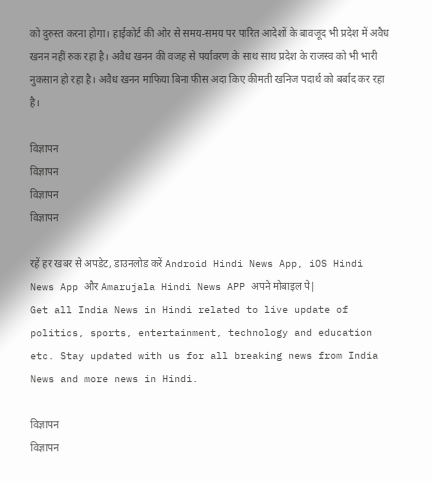को दुरुस्त करना होगा। हाईकोर्ट की ओर से समय-समय पर पारित आदेशों के बावजूद भी प्रदेश में अवैध खनन नहीं रुक रहा है। अवैध खनन की वजह से पर्यावरण के साथ साथ प्रदेश के राजस्व को भी भारी नुकसान हो रहा है। अवैध खनन माफिया बिना फीस अदा किए कीमती खनिज पदार्थ को बर्बाद कर रहा है।

विज्ञापन
विज्ञापन
विज्ञापन
विज्ञापन

रहें हर खबर से अपडेट, डाउनलोड करें Android Hindi News App, iOS Hindi News App और Amarujala Hindi News APP अपने मोबाइल पे|
Get all India News in Hindi related to live update of politics, sports, entertainment, technology and education etc. Stay updated with us for all breaking news from India News and more news in Hindi.

विज्ञापन
विज्ञापन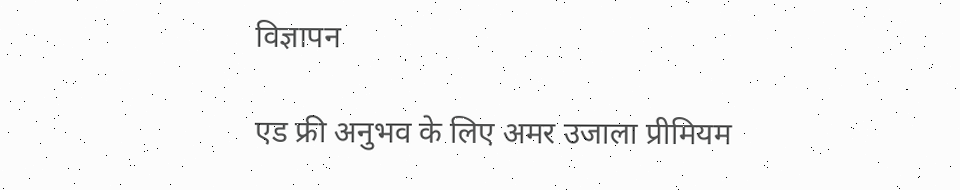विज्ञापन

एड फ्री अनुभव के लिए अमर उजाला प्रीमियम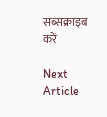सब्सक्राइब करें

Next Article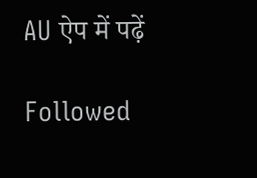AU ऐप में पढ़ें

Followed